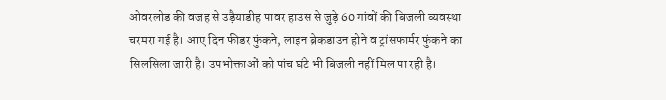ओवरलोड की वजह से उड़ैयाडीह पावर हाउस से जुड़े 60 गांवों की बिजली व्यवस्था चरमरा गई है। आए दिन फीडर फुंकने, लाइन ब्रेकडाउन होने व ट्रांसफार्मर फुंकने का सिलसिला जारी है। उपभोक्ताओं को पांच घंटे भी बिजली नहीं मिल पा रही है।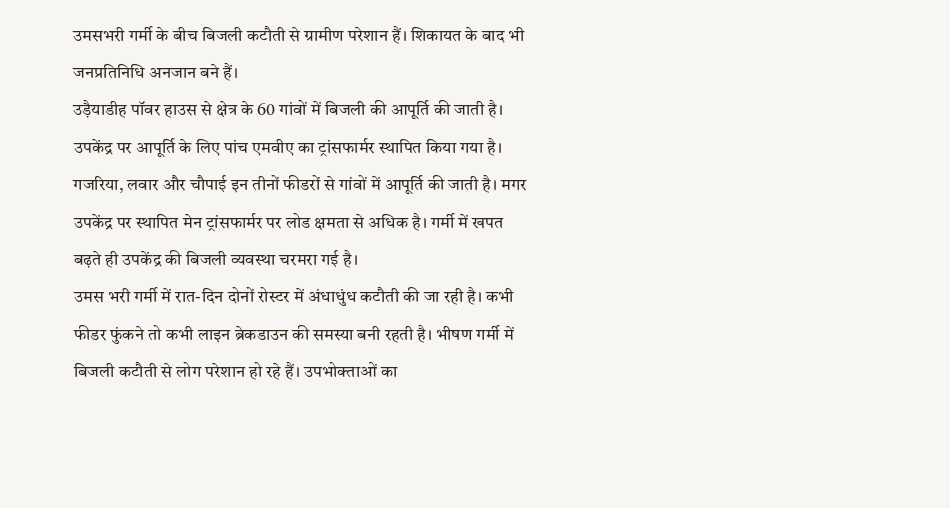उमसभरी गर्मी के बीच बिजली कटौती से ग्रामीण परेशान हैं। शिकायत के बाद भी जनप्रतिनिधि अनजान बने हैं।
उड़ैयाडीह पॉवर हाउस से क्षेत्र के 60 गांवों में बिजली की आपूर्ति की जाती है। उपकेंद्र पर आपूर्ति के लिए पांच एमवीए का ट्रांसफार्मर स्थापित किया गया है। गजरिया, लवार और चौपाई इन तीनों फीडरों से गांवों में आपूर्ति की जाती है। मगर उपकेंद्र पर स्थापित मेन ट्रांसफार्मर पर लोड क्षमता से अधिक है। गर्मी में खपत बढ़ते ही उपकेंद्र की बिजली व्यवस्था चरमरा गई है।
उमस भरी गर्मी में रात-दिन दोनों रोस्टर में अंधाधुंध कटौती की जा रही है। कभी फीडर फुंकने तो कभी लाइन ब्रेकडाउन की समस्या बनी रहती है। भीषण गर्मी में बिजली कटौती से लोग परेशान हो रहे हैं। उपभोक्ताओं का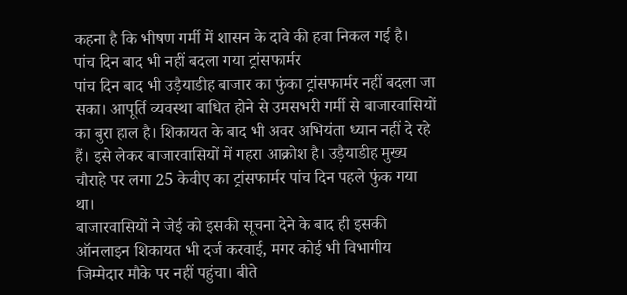कहना है कि भीषण गर्मी में शासन के दावे की हवा निकल गई है।
पांच दिन बाद भी नहीं बदला गया ट्रांसफार्मर
पांच दिन बाद भी उड़ैयाडीह बाजार का फुंका ट्रांसफार्मर नहीं बदला जा सका। आपूर्ति व्यवस्था बाधित होने से उमसभरी गर्मी से बाजारवासियों का बुरा हाल है। शिकायत के बाद भी अवर अभियंता ध्यान नहीं दे रहे हैं। इसे लेकर बाजारवासियों में गहरा आक्रोश है। उड़ैयाडीह मुख्य चौराहे पर लगा 25 केवीए का ट्रांसफार्मर पांच दिन पहले फुंक गया था।
बाजारवासियों ने जेई को इसकी सूचना देने के बाद ही इसकी ऑनलाइन शिकायत भी दर्ज करवाई, मगर कोई भी विभागीय जिम्मेदार मौके पर नहीं पहुंचा। बीते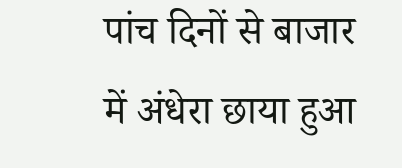पांच दिनों से बाजार में अंधेरा छाया हुआ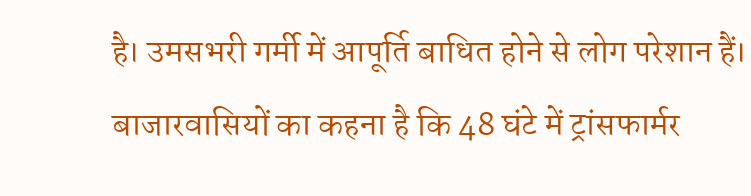है। उमसभरी गर्मी में आपूर्ति बाधित होने से लोग परेशान हैं। बाजारवासियों का कहना है कि 48 घंटे में ट्रांसफार्मर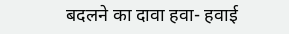बदलने का दावा हवा- हवाई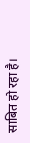साबित हो रहा है।